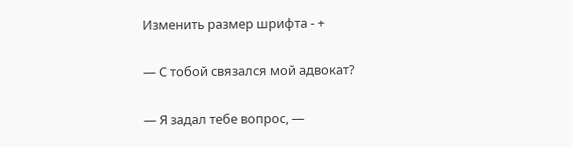Изменить размер шрифта - +

— С тобой связался мой адвокат?

— Я задал тебе вопрос, —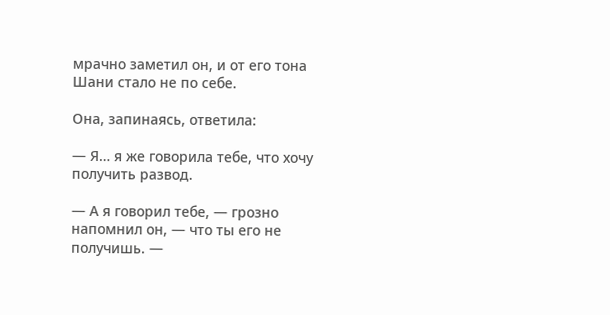мрачно заметил он, и от его тона Шани стало не по себе.

Она, запинаясь, ответила:

— Я… я же говорила тебе, что хочу получить развод.

— А я говорил тебе, — грозно напомнил он, — что ты его не получишь. —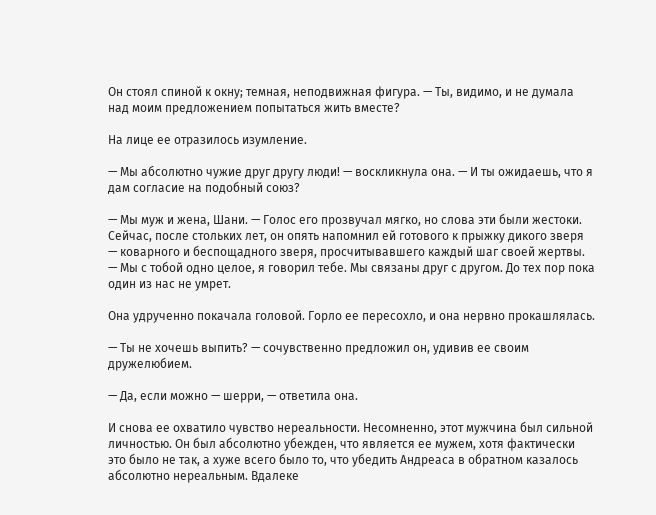Он стоял спиной к окну; темная, неподвижная фигура. — Ты, видимо, и не думала над моим предложением попытаться жить вместе?

На лице ее отразилось изумление.

— Мы абсолютно чужие друг другу люди! — воскликнула она. — И ты ожидаешь, что я дам согласие на подобный союз?

— Мы муж и жена, Шани. — Голос его прозвучал мягко, но слова эти были жестоки. Сейчас, после стольких лет, он опять напомнил ей готового к прыжку дикого зверя — коварного и беспощадного зверя, просчитывавшего каждый шаг своей жертвы. — Мы с тобой одно целое, я говорил тебе. Мы связаны друг с другом. До тех пор пока один из нас не умрет.

Она удрученно покачала головой. Горло ее пересохло, и она нервно прокашлялась.

— Ты не хочешь выпить? — сочувственно предложил он, удивив ее своим дружелюбием.

— Да, если можно — шерри, — ответила она.

И снова ее охватило чувство нереальности. Несомненно, этот мужчина был сильной личностью. Он был абсолютно убежден, что является ее мужем, хотя фактически это было не так, а хуже всего было то, что убедить Андреаса в обратном казалось абсолютно нереальным. Вдалеке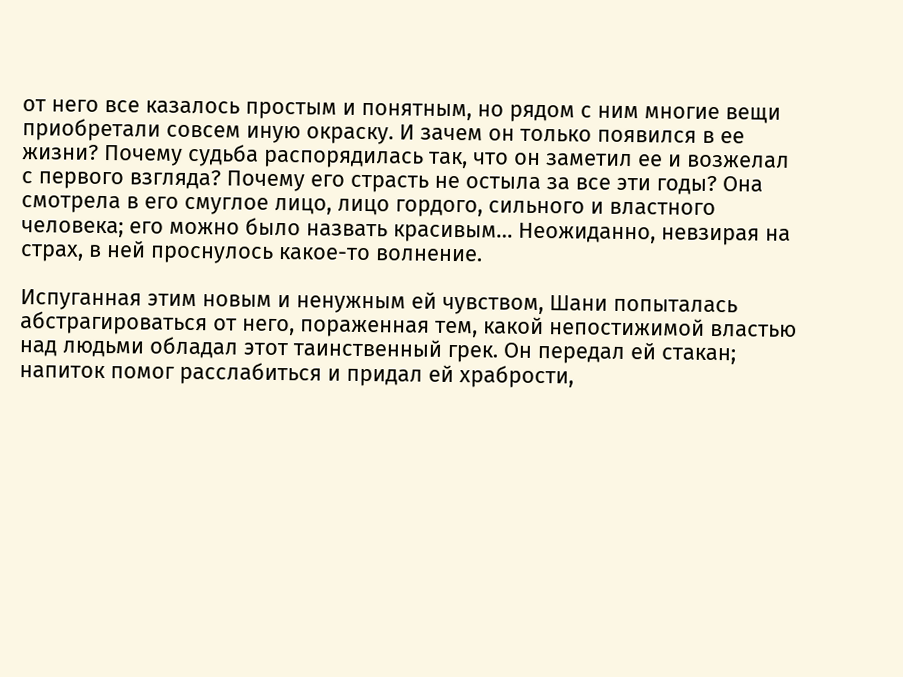от него все казалось простым и понятным, но рядом с ним многие вещи приобретали совсем иную окраску. И зачем он только появился в ее жизни? Почему судьба распорядилась так, что он заметил ее и возжелал с первого взгляда? Почему его страсть не остыла за все эти годы? Она смотрела в его смуглое лицо, лицо гордого, сильного и властного человека; его можно было назвать красивым… Неожиданно, невзирая на страх, в ней проснулось какое-то волнение.

Испуганная этим новым и ненужным ей чувством, Шани попыталась абстрагироваться от него, пораженная тем, какой непостижимой властью над людьми обладал этот таинственный грек. Он передал ей стакан; напиток помог расслабиться и придал ей храбрости,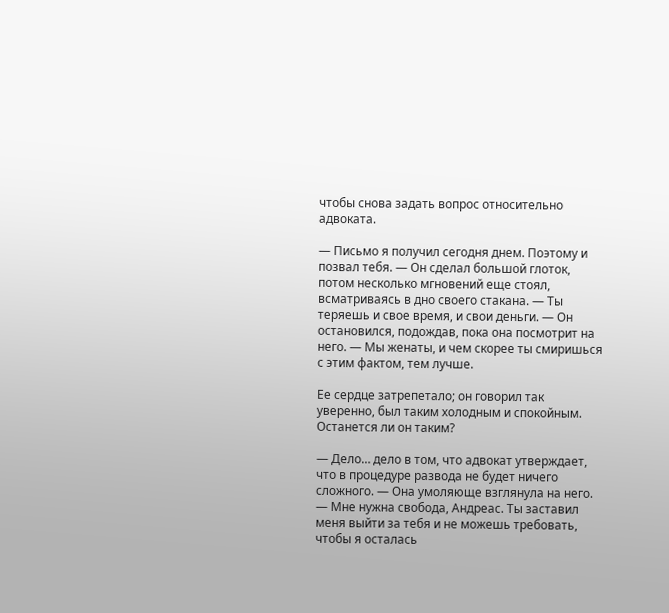чтобы снова задать вопрос относительно адвоката.

— Письмо я получил сегодня днем. Поэтому и позвал тебя. — Он сделал большой глоток, потом несколько мгновений еще стоял, всматриваясь в дно своего стакана. — Ты теряешь и свое время, и свои деньги. — Он остановился, подождав, пока она посмотрит на него. — Мы женаты, и чем скорее ты смиришься с этим фактом, тем лучше.

Ее сердце затрепетало; он говорил так уверенно, был таким холодным и спокойным. Останется ли он таким?

— Дело… дело в том, что адвокат утверждает, что в процедуре развода не будет ничего сложного. — Она умоляюще взглянула на него. — Мне нужна свобода, Андреас. Ты заставил меня выйти за тебя и не можешь требовать, чтобы я осталась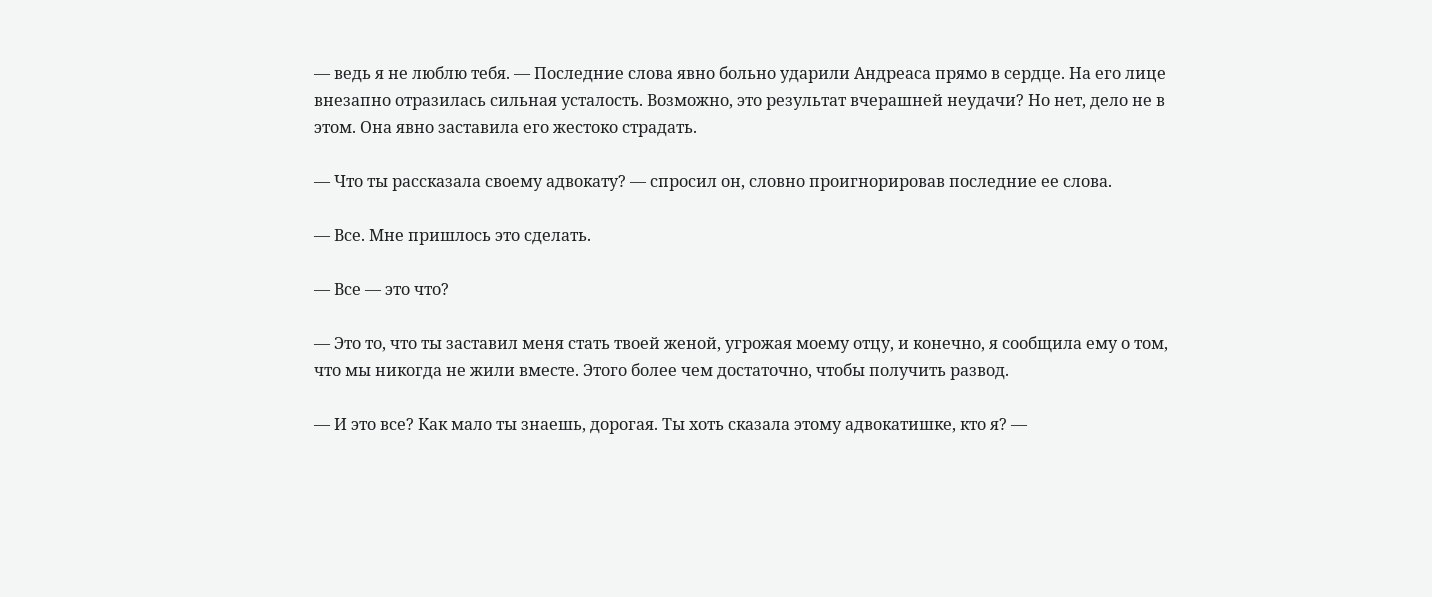— ведь я не люблю тебя. — Последние слова явно больно ударили Андреаса прямо в сердце. На его лице внезапно отразилась сильная усталость. Возможно, это результат вчерашней неудачи? Но нет, дело не в этом. Она явно заставила его жестоко страдать.

— Что ты рассказала своему адвокату? — спросил он, словно проигнорировав последние ее слова.

— Все. Мне пришлось это сделать.

— Все — это что?

— Это то, что ты заставил меня стать твоей женой, угрожая моему отцу, и конечно, я сообщила ему о том, что мы никогда не жили вместе. Этого более чем достаточно, чтобы получить развод.

— И это все? Как мало ты знаешь, дорогая. Ты хоть сказала этому адвокатишке, кто я? —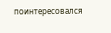поинтересовался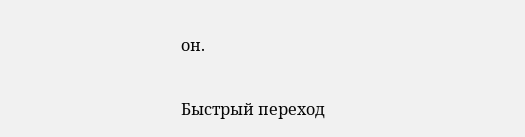он.

Быстрый переход